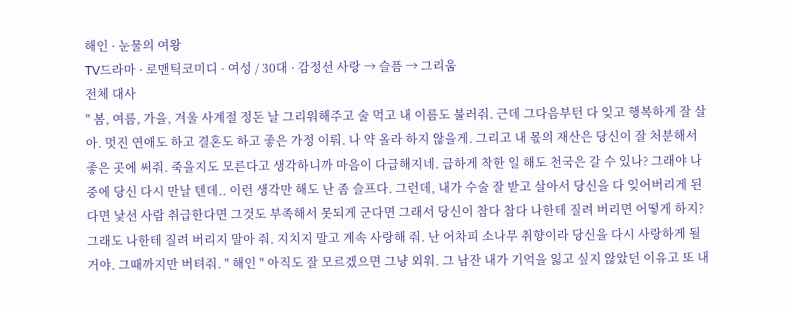해인 · 눈물의 여왕
TV드라마 · 로맨틱코미디 · 여성 / 30대 · 감정선 사랑 → 슬픔 → 그리움
전체 대사
" 봄, 여름, 가을, 겨울 사계절 정돈 날 그리워해주고 술 먹고 내 이름도 불러줘. 근데 그다음부턴 다 잊고 행복하게 잘 살아. 멋진 연애도 하고 결혼도 하고 좋은 가정 이뤄. 나 약 올라 하지 않을게. 그리고 내 몫의 재산은 당신이 잘 처분해서 좋은 곳에 써줘. 죽을지도 모른다고 생각하니까 마음이 다급해지네. 급하게 착한 일 해도 천국은 갈 수 있나? 그래야 나중에 당신 다시 만날 텐데.. 이런 생각만 해도 난 좀 슬프다. 그런데, 내가 수술 잘 받고 살아서 당신을 다 잊어버리게 된다면 낯선 사람 취급한다면 그것도 부족해서 못되게 군다면 그래서 당신이 참다 참다 나한테 질려 버리면 어떻게 하지? 그래도 나한테 질려 버리지 말아 줘. 지치지 말고 계속 사랑해 줘. 난 어차피 소나무 취향이라 당신을 다시 사랑하게 될 거야. 그때까지만 버텨줘. " 해인 " 아직도 잘 모르겠으면 그냥 외워. 그 남잔 내가 기억을 잃고 싶지 않았던 이유고 또 내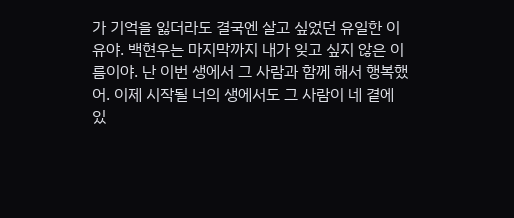가 기억을 잃더라도 결국엔 살고 싶었던 유일한 이유야. 백현우는 마지막까지 내가 잊고 싶지 않은 이름이야. 난 이번 생에서 그 사람과 함께 해서 행복했어. 이제 시작될 너의 생에서도 그 사람이 네 곁에 있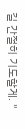길 간절히 기도할게. "